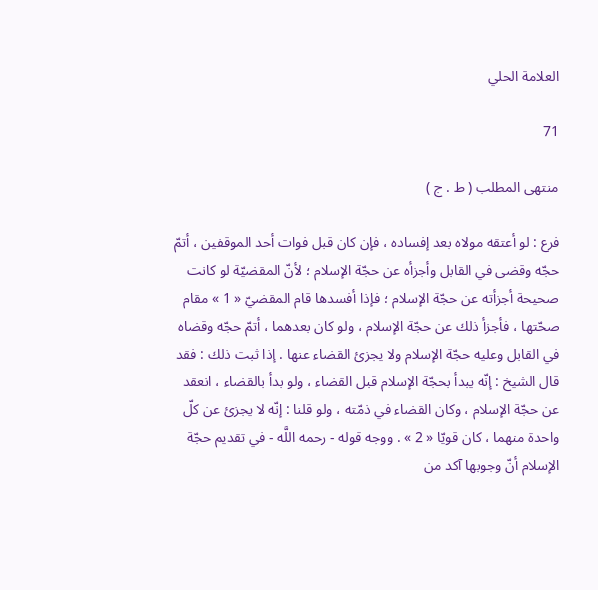العلامة الحلي

71

منتهى المطلب ( ط . ج )

فرع : لو أعتقه مولاه بعد إفساده ، فإن كان قبل فوات أحد الموقفين ، أتمّ حجّه وقضى في القابل وأجزأه عن حجّة الإسلام ؛ لأنّ المقضيّة لو كانت صحيحة أجزأته عن حجّة الإسلام ؛ فإذا أفسدها قام المقضيّ « 1 » مقام صحّتها ، فأجزأ ذلك عن حجّة الإسلام ، ولو كان بعدهما ، أتمّ حجّه وقضاه في القابل وعليه حجّة الإسلام ولا يجزئ القضاء عنها . إذا ثبت ذلك : فقد قال الشيخ : إنّه يبدأ بحجّة الإسلام قبل القضاء ، ولو بدأ بالقضاء ، انعقد عن حجّة الإسلام ، وكان القضاء في ذمّته ، ولو قلنا : إنّه لا يجزئ عن كلّ واحدة منهما ، كان قويّا « 2 » . ووجه قوله - رحمه اللَّه - في تقديم حجّة الإسلام أنّ وجوبها آكد من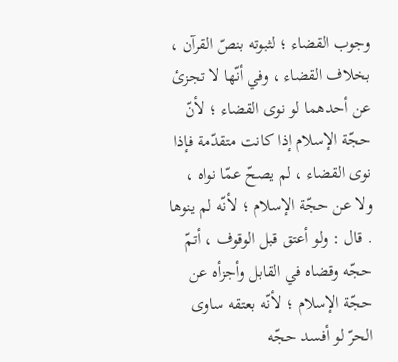وجوب القضاء ؛ لثبوته بنصّ القرآن ، بخلاف القضاء ، وفي أنّها لا تجزئ عن أحدهما لو نوى القضاء ؛ لأنّ حجّة الإسلام إذا كانت متقدّمة فإذا نوى القضاء ، لم يصحّ عمّا نواه ، ولا عن حجّة الإسلام ؛ لأنّه لم ينوها . قال : ولو أعتق قبل الوقوف ، أتمّ حجّه وقضاه في القابل وأجزأه عن حجّة الإسلام ؛ لأنّه بعتقه ساوى الحرّ لو أفسد حجّه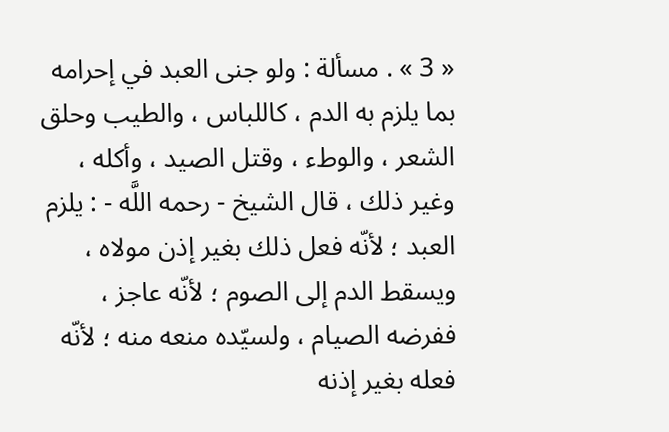« 3 » . مسألة : ولو جنى العبد في إحرامه بما يلزم به الدم ، كاللباس ، والطيب وحلق الشعر ، والوطء ، وقتل الصيد ، وأكله ، وغير ذلك ، قال الشيخ - رحمه اللَّه - : يلزم العبد ؛ لأنّه فعل ذلك بغير إذن مولاه ، ويسقط الدم إلى الصوم ؛ لأنّه عاجز ، ففرضه الصيام ، ولسيّده منعه منه ؛ لأنّه فعله بغير إذنه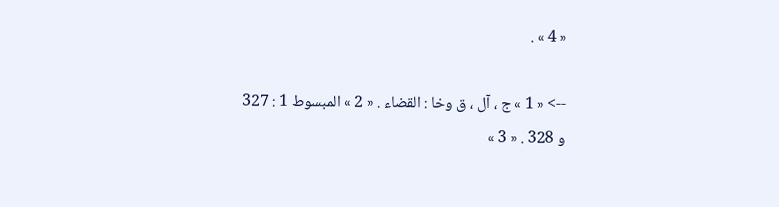« 4 » .

--> « 1 » ج ، آل ، ق وخا : القضاء . « 2 » المبسوط 1 : 327 و 328 . « 3 »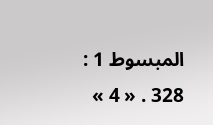المبسوط 1 : 328 . « 4 »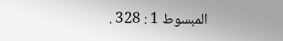المبسوط 1 : 328 .